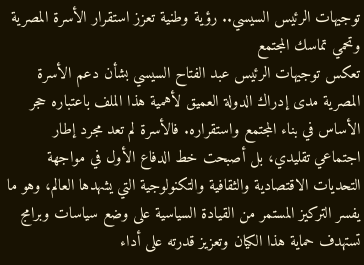توجيهات الرئيس السيسي.. رؤية وطنية تعزز استقرار الأسرة المصرية وتحمي تماسك المجتمع
تعكس توجيهات الرئيس عبد الفتاح السيسي بشأن دعم الأسرة المصرية مدى إدراك الدولة العميق لأهمية هذا الملف باعتباره حجر الأساس في بناء المجتمع واستقراره. فالأسرة لم تعد مجرد إطار اجتماعي تقليدي، بل أصبحت خط الدفاع الأول في مواجهة التحديات الاقتصادية والثقافية والتكنولوجية التي يشهدها العالم، وهو ما يفسر التركيز المستمر من القيادة السياسية على وضع سياسات وبرامج تستهدف حماية هذا الكيان وتعزيز قدرته على أداء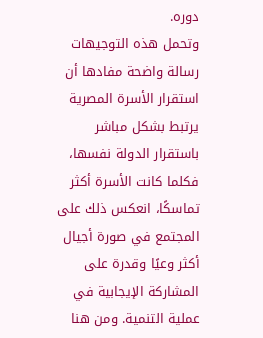دوره.
وتحمل هذه التوجيهات رسالة واضحة مفادها أن استقرار الأسرة المصرية يرتبط بشكل مباشر باستقرار الدولة نفسها، فكلما كانت الأسرة أكثر تماسكًا، انعكس ذلك على المجتمع في صورة أجيال أكثر وعيًا وقدرة على المشاركة الإيجابية في عملية التنمية. ومن هنا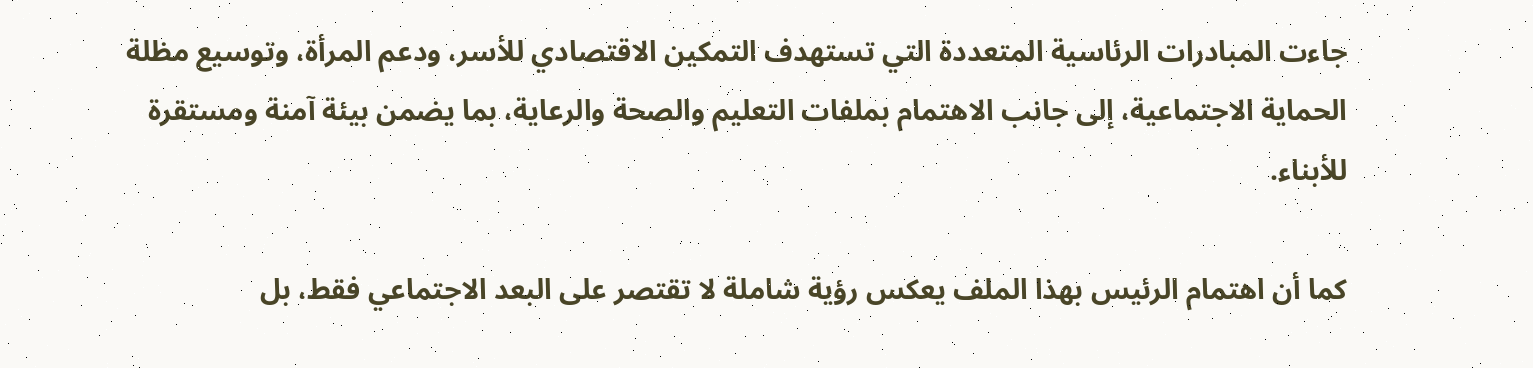جاءت المبادرات الرئاسية المتعددة التي تستهدف التمكين الاقتصادي للأسر، ودعم المرأة، وتوسيع مظلة الحماية الاجتماعية، إلى جانب الاهتمام بملفات التعليم والصحة والرعاية، بما يضمن بيئة آمنة ومستقرة للأبناء.

كما أن اهتمام الرئيس بهذا الملف يعكس رؤية شاملة لا تقتصر على البعد الاجتماعي فقط، بل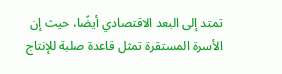تمتد إلى البعد الاقتصادي أيضًا، حيث إن الأسرة المستقرة تمثل قاعدة صلبة للإنتاج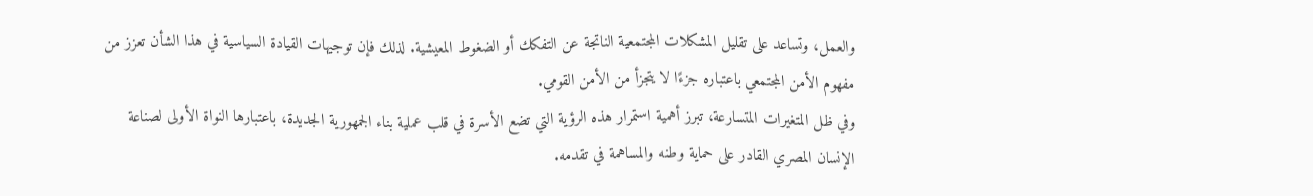والعمل، وتساعد على تقليل المشكلات المجتمعية الناتجة عن التفكك أو الضغوط المعيشية. لذلك فإن توجيهات القيادة السياسية في هذا الشأن تعزز من مفهوم الأمن المجتمعي باعتباره جزءًا لا يتجزأ من الأمن القومي.
وفي ظل المتغيرات المتسارعة، تبرز أهمية استمرار هذه الرؤية التي تضع الأسرة في قلب عملية بناء الجمهورية الجديدة، باعتبارها النواة الأولى لصناعة الإنسان المصري القادر على حماية وطنه والمساهمة في تقدمه.